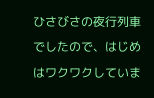ひさびさの夜行列車でしたので、はじめはワクワクしていま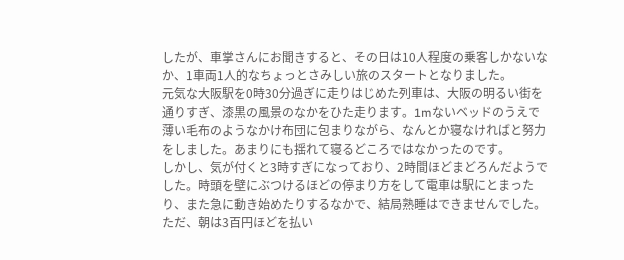したが、車掌さんにお聞きすると、その日は10人程度の乗客しかないなか、1車両1人的なちょっとさみしい旅のスタートとなりました。
元気な大阪駅を0時30分過ぎに走りはじめた列車は、大阪の明るい街を通りすぎ、漆黒の風景のなかをひた走ります。1mないベッドのうえで薄い毛布のようなかけ布団に包まりながら、なんとか寝なければと努力をしました。あまりにも揺れて寝るどころではなかったのです。
しかし、気が付くと3時すぎになっており、2時間ほどまどろんだようでした。時頭を壁にぶつけるほどの停まり方をして電車は駅にとまったり、また急に動き始めたりするなかで、結局熟睡はできませんでした。ただ、朝は3百円ほどを払い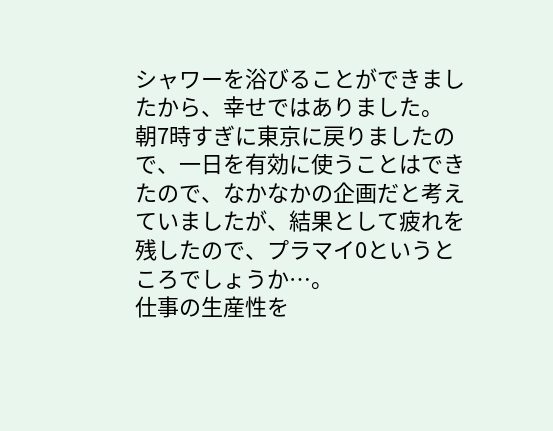シャワーを浴びることができましたから、幸せではありました。
朝7時すぎに東京に戻りましたので、一日を有効に使うことはできたので、なかなかの企画だと考えていましたが、結果として疲れを残したので、プラマイ0というところでしょうか…。
仕事の生産性を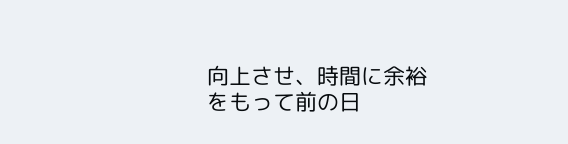向上させ、時間に余裕をもって前の日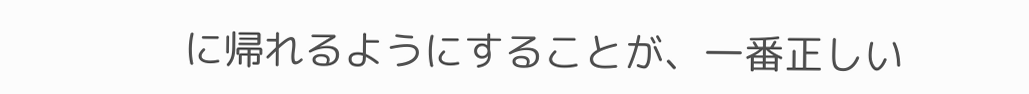に帰れるようにすることが、一番正しい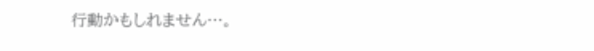行動かもしれません…。